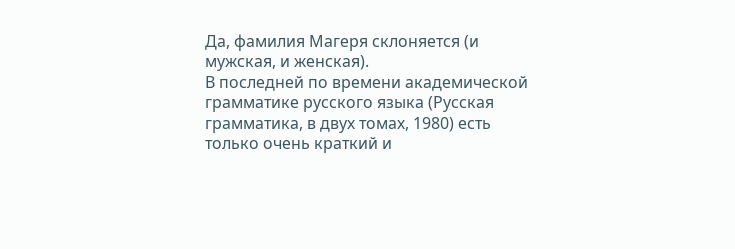Да, фамилия Магеря склоняется (и мужская, и женская).
В последней по времени академической грамматике русского языка (Русская грамматика, в двух томах, 1980) есть только очень краткий и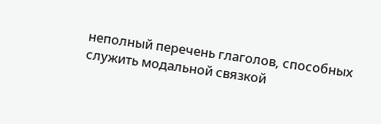неполный перечень глаголов, способных служить модальной связкой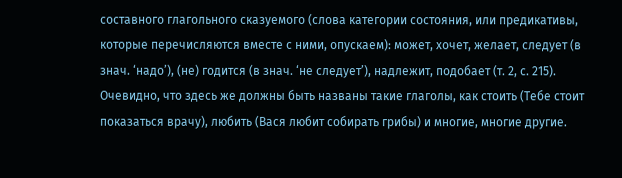составного глагольного сказуемого (слова категории состояния, или предикативы, которые перечисляются вместе с ними, опускаем): может, хочет, желает, следует (в знач. ‘надо’), (не) годится (в знач. ‘не следует’), надлежит, подобает (т. 2, с. 215). Очевидно, что здесь же должны быть названы такие глаголы, как стоить (Тебе стоит показаться врачу), любить (Вася любит собирать грибы) и многие, многие другие.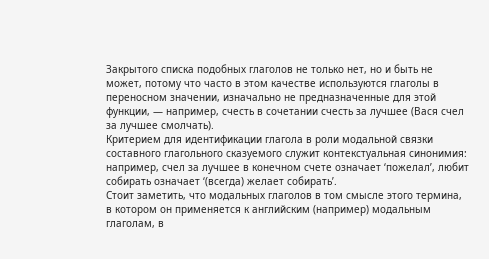Закрытого списка подобных глаголов не только нет, но и быть не может, потому что часто в этом качестве используются глаголы в переносном значении, изначально не предназначенные для этой функции, — например, счесть в сочетании счесть за лучшее (Вася счел за лучшее смолчать).
Критерием для идентификации глагола в роли модальной связки составного глагольного сказуемого служит контекстуальная синонимия: например, счел за лучшее в конечном счете означает ‘пожелал’, любит собирать означает ‘(всегда) желает собирать’.
Стоит заметить, что модальных глаголов в том смысле этого термина, в котором он применяется к английским (например) модальным глаголам, в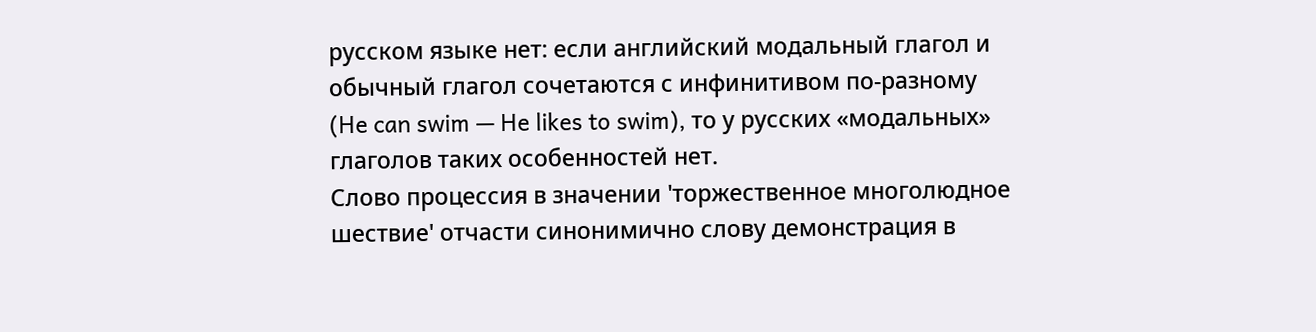русском языке нет: если английский модальный глагол и обычный глагол сочетаются с инфинитивом по-разному (He can swim — He likes to swim), то у русских «модальных» глаголов таких особенностей нет.
Слово процессия в значении 'торжественное многолюдное шествие' отчасти синонимично слову демонстрация в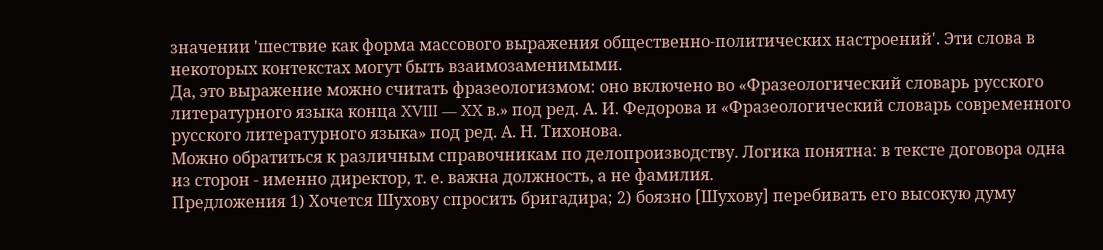значении 'шествие как форма массового выражения общественно-политических настроений'. Эти слова в некоторых контекстах могут быть взаимозаменимыми.
Да, это выражение можно считать фразеологизмом: оно включено во «Фразеологический словарь русского литературного языка конца XVIII — XX в.» под ред. А. И. Федорова и «Фразеологический словарь современного русского литературного языка» под ред. А. Н. Тихонова.
Можно обратиться к различным справочникам по делопроизводству. Логика понятна: в тексте договора одна из сторон - именно директор, т. е. важна должность, а не фамилия.
Предложения 1) Хочется Шухову спросить бригадира; 2) боязно [Шухову] перебивать его высокую думу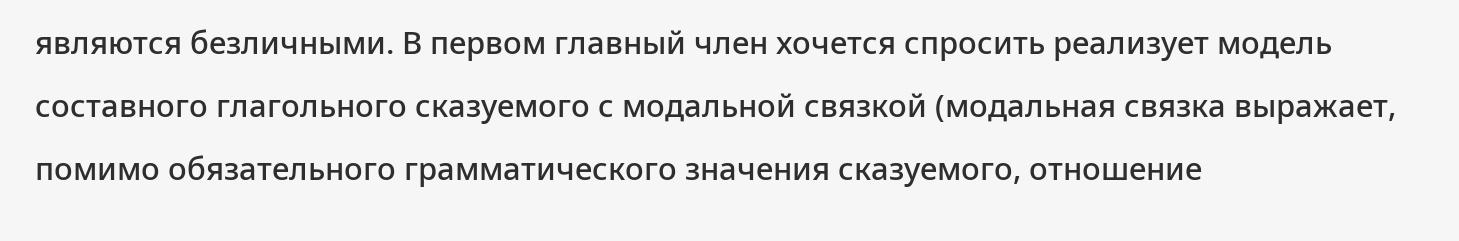являются безличными. В первом главный член хочется спросить реализует модель составного глагольного сказуемого с модальной связкой (модальная связка выражает, помимо обязательного грамматического значения сказуемого, отношение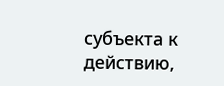субъекта к действию,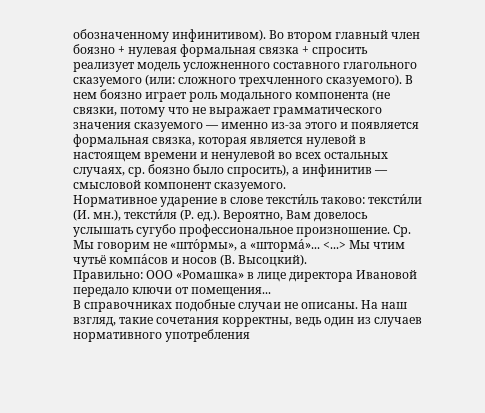обозначенному инфинитивом). Во втором главный член боязно + нулевая формальная связка + спросить реализует модель усложненного составного глагольного сказуемого (или: сложного трехчленного сказуемого). В нем боязно играет роль модального компонента (не связки, потому что не выражает грамматического значения сказуемого — именно из-за этого и появляется формальная связка, которая является нулевой в настоящем времени и ненулевой во всех остальных случаях, ср. боязно было спросить), а инфинитив — смысловой компонент сказуемого.
Нормативное ударение в слове тексти́ль таково: тексти́ли (И. мн.), тексти́ля (Р. ед.). Вероятно, Вам довелось услышать сугубо профессиональное произношение. Ср. Мы говорим не «што́рмы», а «шторма́»... <...> Мы чтим чутьё компа́сов и носов (В. Высоцкий).
Правильно: ООО «Ромашка» в лице директора Ивановой передало ключи от помещения...
В справочниках подобные случаи не описаны. На наш взгляд, такие сочетания корректны, ведь один из случаев нормативного употребления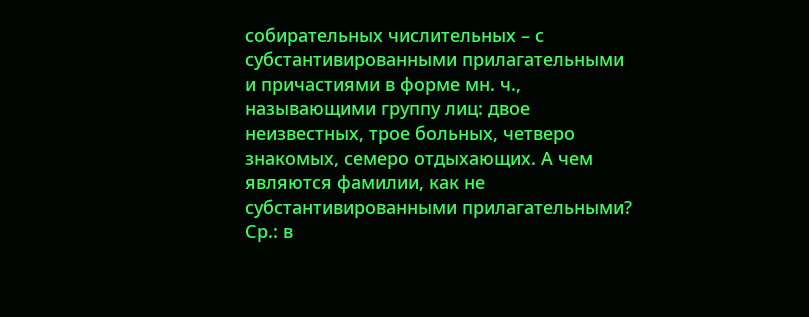собирательных числительных – с субстантивированными прилагательными и причастиями в форме мн. ч., называющими группу лиц: двое неизвестных, трое больных, четверо знакомых, семеро отдыхающих. А чем являются фамилии, как не субстантивированными прилагательными? Ср.: в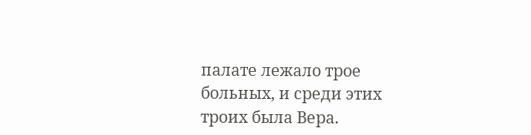палате лежало трое больных, и среди этих троих была Вера.